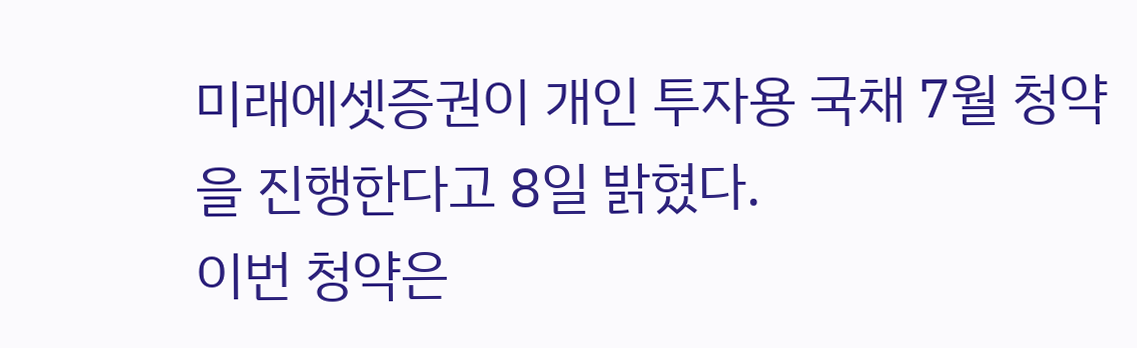미래에셋증권이 개인 투자용 국채 7월 청약을 진행한다고 8일 밝혔다.
이번 청약은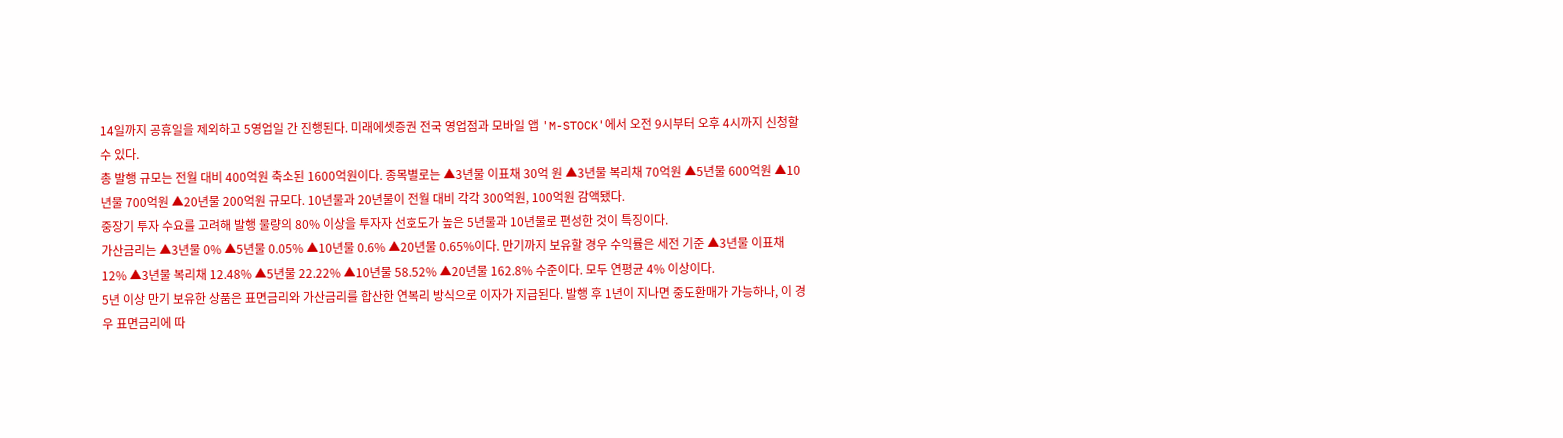14일까지 공휴일을 제외하고 5영업일 간 진행된다. 미래에셋증권 전국 영업점과 모바일 앱 'M-STOCK'에서 오전 9시부터 오후 4시까지 신청할 수 있다.
총 발행 규모는 전월 대비 400억원 축소된 1600억원이다. 종목별로는 ▲3년물 이표채 30억 원 ▲3년물 복리채 70억원 ▲5년물 600억원 ▲10년물 700억원 ▲20년물 200억원 규모다. 10년물과 20년물이 전월 대비 각각 300억원, 100억원 감액됐다.
중장기 투자 수요를 고려해 발행 물량의 80% 이상을 투자자 선호도가 높은 5년물과 10년물로 편성한 것이 특징이다.
가산금리는 ▲3년물 0% ▲5년물 0.05% ▲10년물 0.6% ▲20년물 0.65%이다. 만기까지 보유할 경우 수익률은 세전 기준 ▲3년물 이표채 12% ▲3년물 복리채 12.48% ▲5년물 22.22% ▲10년물 58.52% ▲20년물 162.8% 수준이다. 모두 연평균 4% 이상이다.
5년 이상 만기 보유한 상품은 표면금리와 가산금리를 합산한 연복리 방식으로 이자가 지급된다. 발행 후 1년이 지나면 중도환매가 가능하나, 이 경우 표면금리에 따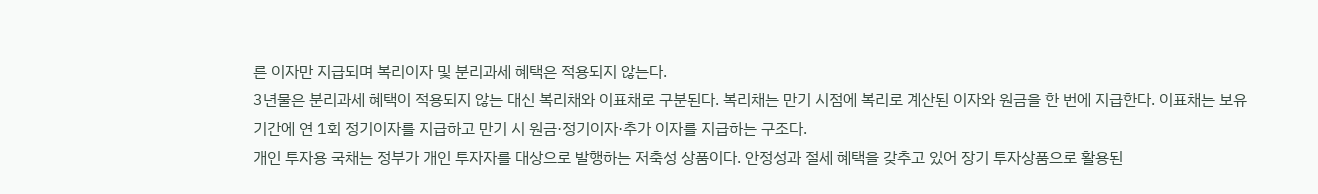른 이자만 지급되며 복리이자 및 분리과세 혜택은 적용되지 않는다.
3년물은 분리과세 혜택이 적용되지 않는 대신 복리채와 이표채로 구분된다. 복리채는 만기 시점에 복리로 계산된 이자와 원금을 한 번에 지급한다. 이표채는 보유 기간에 연 1회 정기이자를 지급하고 만기 시 원금·정기이자·추가 이자를 지급하는 구조다.
개인 투자용 국채는 정부가 개인 투자자를 대상으로 발행하는 저축성 상품이다. 안정성과 절세 혜택을 갖추고 있어 장기 투자상품으로 활용된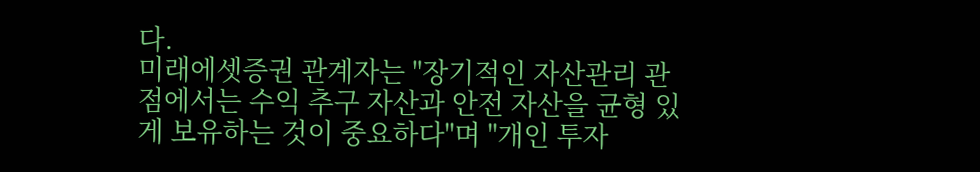다.
미래에셋증권 관계자는 "장기적인 자산관리 관점에서는 수익 추구 자산과 안전 자산을 균형 있게 보유하는 것이 중요하다"며 "개인 투자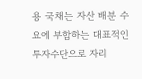용 국채는 자산 배분 수요에 부합하는 대표적인 투자수단으로 자리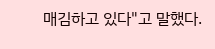매김하고 있다"고 말했다.